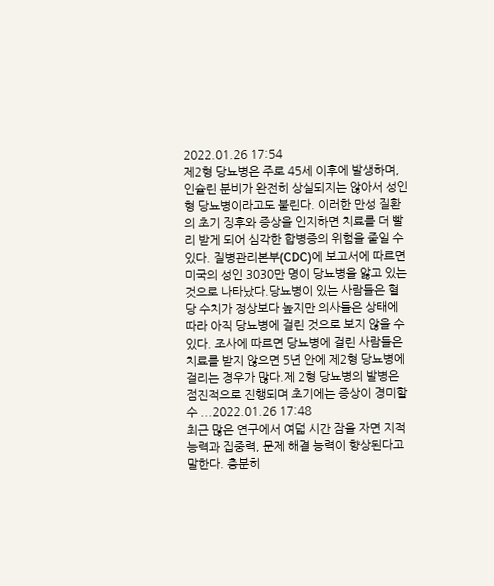2022.01.26 17:54
제2형 당뇨병은 주로 45세 이후에 발생하며, 인슐린 분비가 완전히 상실되지는 않아서 성인형 당뇨병이라고도 불린다. 이러한 만성 질환의 초기 징후와 증상을 인지하면 치료를 더 빨리 받게 되어 심각한 합병증의 위험을 줄일 수 있다. 질병관리본부(CDC)에 보고서에 따르면 미국의 성인 3030만 명이 당뇨병을 앓고 있는 것으로 나타났다.당뇨병이 있는 사람들은 혈당 수치가 정상보다 높지만 의사들은 상태에 따라 아직 당뇨병에 걸린 것으로 보지 않을 수 있다. 조사에 따르면 당뇨병에 걸린 사람들은 치료를 받지 않으면 5년 안에 제2형 당뇨병에 걸리는 경우가 많다.제 2형 당뇨병의 발병은 점진적으로 진행되며 초기에는 증상이 경미할 수 ...2022.01.26 17:48
최근 많은 연구에서 여덟 시간 잠을 자면 지적 능력과 집중력, 문제 해결 능력이 향상된다고 말한다. 충분히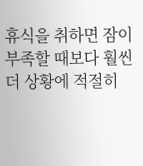휴식을 취하면 잠이 부족할 때보다 훨씬 더 상황에 적절히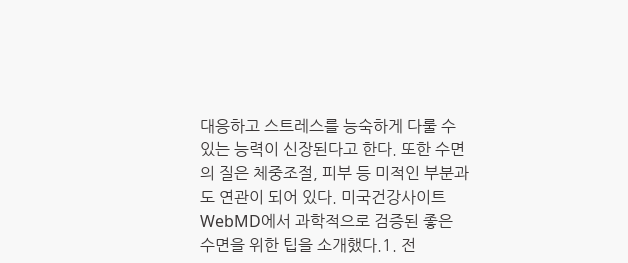대응하고 스트레스를 능숙하게 다룰 수 있는 능력이 신장된다고 한다. 또한 수면의 질은 체중조절, 피부 등 미적인 부분과도 연관이 되어 있다. 미국건강사이트 WebMD에서 과학적으로 검증된 좋은 수면을 위한 팁을 소개했다.1. 전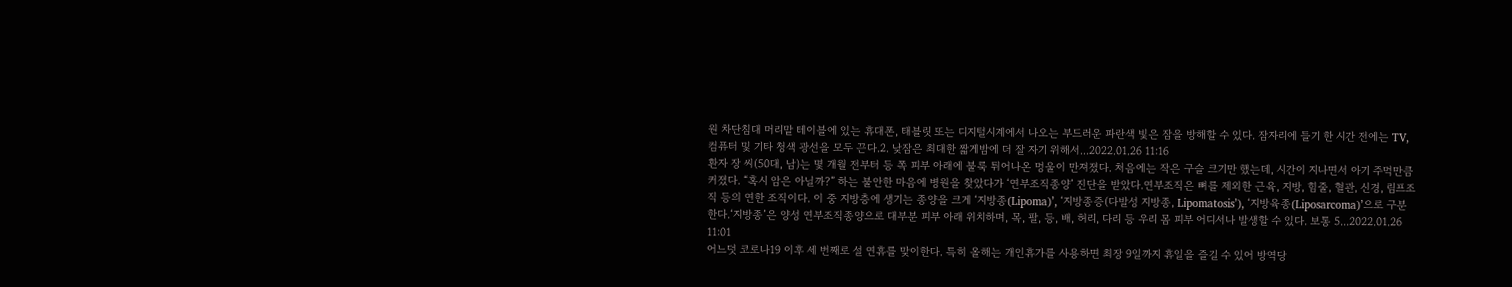원 차단침대 머리맡 테이블에 있는 휴대폰, 태블릿 또는 디지털시계에서 나오는 부드러운 파란색 빛은 잠을 방해할 수 있다. 잠자리에 들기 한 시간 전에는 TV, 컴퓨터 및 기타 청색 광선을 모두 끈다.2. 낮잠은 최대한 짧게밤에 더 잘 자기 위해서...2022.01.26 11:16
환자 장 씨(50대, 남)는 몇 개월 전부터 등 쪽 피부 아래에 불룩 튀어나온 멍울이 만져졌다. 처음에는 작은 구슬 크기만 했는데, 시간이 지나면서 아기 주먹만큼 커졌다. “혹시 암은 아닐까?” 하는 불안한 마음에 병원을 찾았다가 ‘연부조직종양’ 진단을 받았다.연부조직은 뼈를 제외한 근육, 지방, 힘줄, 혈관, 신경, 림프조직 등의 연한 조직이다. 이 중 지방층에 생기는 종양을 크게 ‘지방종(Lipoma)’, ‘지방종증(다발성 지방종, Lipomatosis’), ‘지방육종(Liposarcoma)’으로 구분한다.‘지방종’은 양성 연부조직종양으로 대부분 피부 아래 위치하며, 목, 팔, 등, 배, 허리, 다리 등 우리 몸 피부 어디서나 발생할 수 있다. 보통 5...2022.01.26 11:01
어느덧 코로나19 이후 세 번째로 설 연휴를 맞이한다. 특히 올해는 개인휴가를 사용하면 최장 9일까지 휴일을 즐길 수 있어 방역당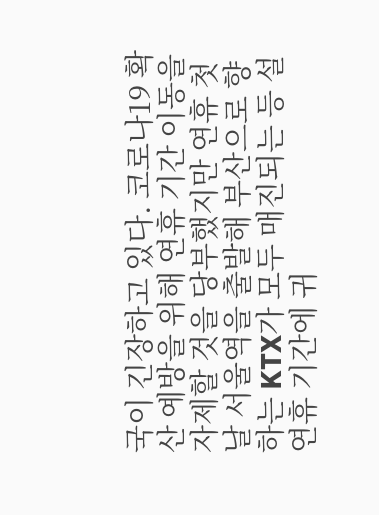국이 긴장하고 있다. 코로나19 확산 예방을 위해 연휴 기간 이동을 자제할 것을 당부했지만 연휴 첫날 서울역을 출발해 부산으로 향하는 KTX가 모두 매진되는 등 설 연휴 기간에 귀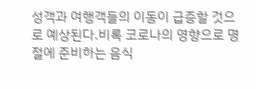성객과 여행객들의 이동이 급증할 것으로 예상된다.비록 코로나의 영향으로 명절에 준비하는 음식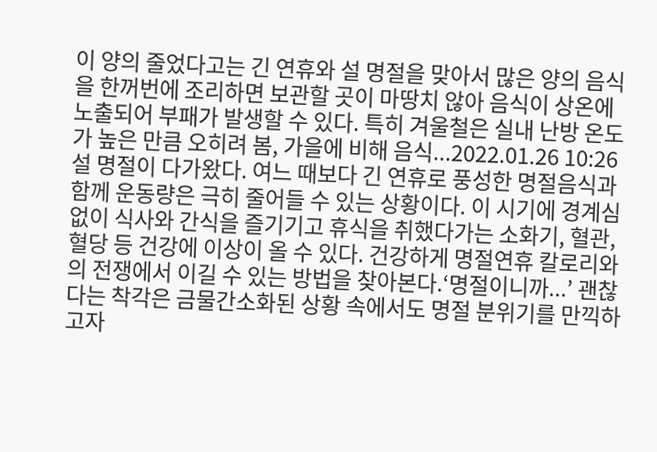이 양의 줄었다고는 긴 연휴와 설 명절을 맞아서 많은 양의 음식을 한꺼번에 조리하면 보관할 곳이 마땅치 않아 음식이 상온에 노출되어 부패가 발생할 수 있다. 특히 겨울철은 실내 난방 온도가 높은 만큼 오히려 봄, 가을에 비해 음식...2022.01.26 10:26
설 명절이 다가왔다. 여느 때보다 긴 연휴로 풍성한 명절음식과 함께 운동량은 극히 줄어들 수 있는 상황이다. 이 시기에 경계심 없이 식사와 간식을 즐기기고 휴식을 취했다가는 소화기, 혈관, 혈당 등 건강에 이상이 올 수 있다. 건강하게 명절연휴 칼로리와의 전쟁에서 이길 수 있는 방법을 찾아본다.‘명절이니까...’ 괜찮다는 착각은 금물간소화된 상황 속에서도 명절 분위기를 만끽하고자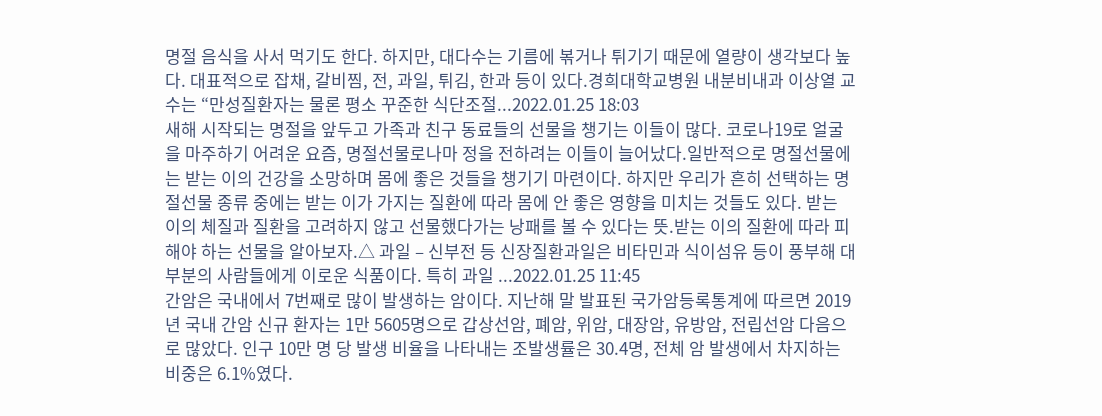명절 음식을 사서 먹기도 한다. 하지만, 대다수는 기름에 볶거나 튀기기 때문에 열량이 생각보다 높다. 대표적으로 잡채, 갈비찜, 전, 과일, 튀김, 한과 등이 있다.경희대학교병원 내분비내과 이상열 교수는 “만성질환자는 물론 평소 꾸준한 식단조절...2022.01.25 18:03
새해 시작되는 명절을 앞두고 가족과 친구 동료들의 선물을 챙기는 이들이 많다. 코로나19로 얼굴을 마주하기 어려운 요즘, 명절선물로나마 정을 전하려는 이들이 늘어났다.일반적으로 명절선물에는 받는 이의 건강을 소망하며 몸에 좋은 것들을 챙기기 마련이다. 하지만 우리가 흔히 선택하는 명절선물 종류 중에는 받는 이가 가지는 질환에 따라 몸에 안 좋은 영향을 미치는 것들도 있다. 받는 이의 체질과 질환을 고려하지 않고 선물했다가는 낭패를 볼 수 있다는 뜻.받는 이의 질환에 따라 피해야 하는 선물을 알아보자.△ 과일 – 신부전 등 신장질환과일은 비타민과 식이섬유 등이 풍부해 대부분의 사람들에게 이로운 식품이다. 특히 과일 ...2022.01.25 11:45
간암은 국내에서 7번째로 많이 발생하는 암이다. 지난해 말 발표된 국가암등록통계에 따르면 2019년 국내 간암 신규 환자는 1만 5605명으로 갑상선암, 폐암, 위암, 대장암, 유방암, 전립선암 다음으로 많았다. 인구 10만 명 당 발생 비율을 나타내는 조발생률은 30.4명, 전체 암 발생에서 차지하는 비중은 6.1%였다.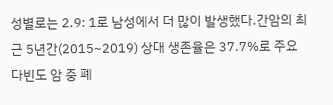성별로는 2.9: 1로 남성에서 더 많이 발생했다.간암의 최근 5년간(2015~2019) 상대 생존율은 37.7%로 주요 다빈도 암 중 폐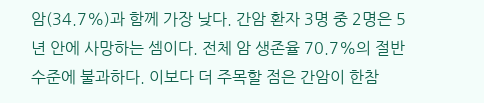암(34.7%)과 함께 가장 낮다. 간암 환자 3명 중 2명은 5년 안에 사망하는 셈이다. 전체 암 생존율 70.7%의 절반 수준에 불과하다. 이보다 더 주목할 점은 간암이 한참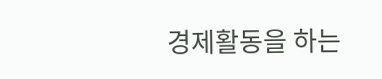경제활동을 하는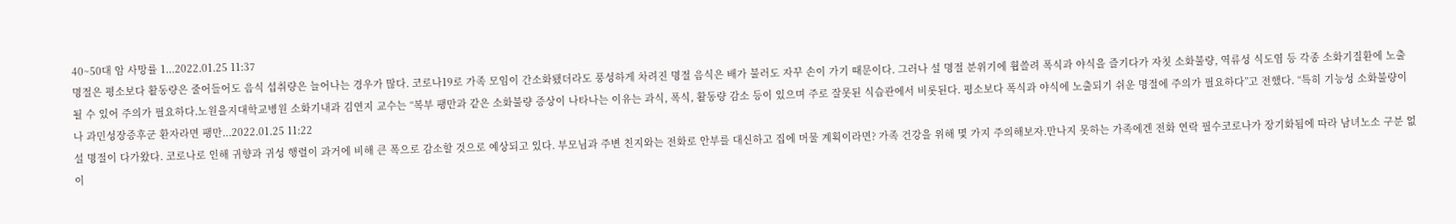40~50대 암 사망률 1...2022.01.25 11:37
명절은 평소보다 활동량은 줄어들어도 음식 섭취량은 늘어나는 경우가 많다. 코로나19로 가족 모임이 간소화됐더라도 풍성하게 차려진 명절 음식은 배가 불러도 자꾸 손이 가기 때문이다. 그러나 설 명절 분위기에 휩쓸려 폭식과 야식을 즐기다가 자칫 소화불량, 역류성 식도염 등 각종 소화기질환에 노출될 수 있어 주의가 필요하다.노원을지대학교병원 소화기내과 김연지 교수는 “복부 팽만과 같은 소화불량 증상이 나타나는 이유는 과식, 폭식, 활동량 감소 등이 있으며 주로 잘못된 식습관에서 비롯된다. 평소보다 폭식과 야식에 노출되기 쉬운 명절에 주의가 필요하다”고 전했다. “특히 기능성 소화불량이나 과민성장증후군 환자라면 팽만...2022.01.25 11:22
설 명절이 다가왔다. 코로나로 인해 귀향과 귀성 행렬이 과거에 비해 큰 폭으로 감소할 것으로 예상되고 있다. 부모님과 주변 친지와는 전화로 안부를 대신하고 집에 머물 계획이라면? 가족 건강을 위해 몇 가지 주의해보자.만나지 못하는 가족에겐 전화 연락 필수코로나가 장기화됨에 따라 남녀노소 구분 없이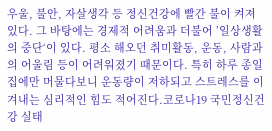우울, 불안, 자살생각 등 정신건강에 빨간 불이 켜져 있다. 그 바탕에는 경제적 어려움과 더불어 ’일상생활의 중단‘이 있다. 평소 해오던 취미활동, 운동, 사람과의 어울림 등이 어려워졌기 때문이다. 특히 하루 종일 집에만 머물다보니 운동량이 저하되고 스트레스를 이겨내는 심리적인 힘도 적어진다.코로나19 국민정신건강 실태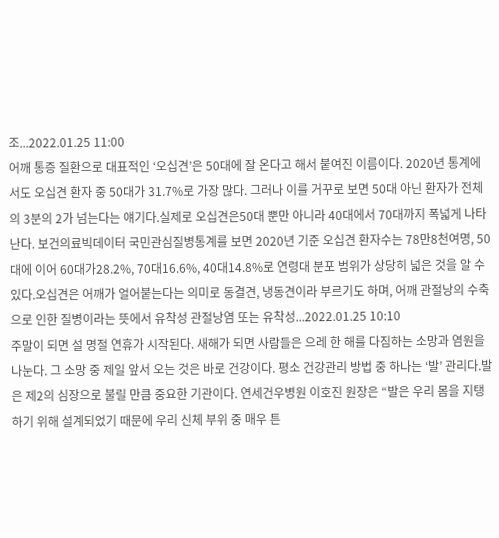조...2022.01.25 11:00
어깨 통증 질환으로 대표적인 ‘오십견’은 50대에 잘 온다고 해서 붙여진 이름이다. 2020년 통계에서도 오십견 환자 중 50대가 31.7%로 가장 많다. 그러나 이를 거꾸로 보면 50대 아닌 환자가 전체의 3분의 2가 넘는다는 얘기다.실제로 오십견은50대 뿐만 아니라 40대에서 70대까지 폭넓게 나타난다. 보건의료빅데이터 국민관심질병통계를 보면 2020년 기준 오십견 환자수는 78만8천여명, 50대에 이어 60대가28.2%, 70대16.6%, 40대14.8%로 연령대 분포 범위가 상당히 넓은 것을 알 수 있다.오십견은 어깨가 얼어붙는다는 의미로 동결견, 냉동견이라 부르기도 하며, 어깨 관절낭의 수축으로 인한 질병이라는 뜻에서 유착성 관절낭염 또는 유착성...2022.01.25 10:10
주말이 되면 설 명절 연휴가 시작된다. 새해가 되면 사람들은 으레 한 해를 다짐하는 소망과 염원을 나눈다. 그 소망 중 제일 앞서 오는 것은 바로 건강이다. 평소 건강관리 방법 중 하나는 ‘발’ 관리다.발은 제2의 심장으로 불릴 만큼 중요한 기관이다. 연세건우병원 이호진 원장은 “발은 우리 몸을 지탱하기 위해 설계되었기 때문에 우리 신체 부위 중 매우 튼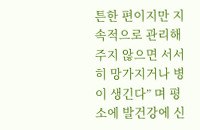튼한 편이지만 지속적으로 관리해주지 않으면 서서히 망가지거나 병이 생긴다” 며 평소에 발건강에 신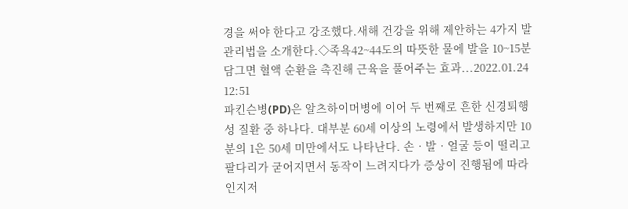경을 써야 한다고 강조했다.새해 건강을 위해 제안하는 4가지 발 관리법을 소개한다.◇족욕42~44도의 따뜻한 물에 발을 10~15분 담그면 혈액 순환을 촉진해 근육을 풀어주는 효과...2022.01.24 12:51
파킨슨병(PD)은 알츠하이머병에 이어 두 번째로 흔한 신경퇴행성 질환 중 하나다. 대부분 60세 이상의 노령에서 발생하지만 10분의 1은 50세 미만에서도 나타난다. 손‧발‧얼굴 등이 떨리고 팔다리가 굳어지면서 동작이 느려지다가 증상이 진행됨에 따라 인지저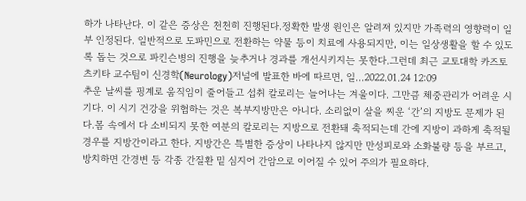하가 나타난다. 이 같은 증상은 천천히 진행된다.정확한 발생 원인은 알려져 있지만 가족력의 영향력이 일부 인정된다. 일반적으로 도파민으로 전환하는 약물 등이 치료에 사용되지만, 이는 일상생활을 할 수 있도록 돕는 것으로 파킨슨병의 진행을 늦추거나 경과를 개선시키지는 못한다.그런데 최근 교토대학 카즈토 츠키타 교수팀이 신경학(Neurology)저널에 발표한 바에 따르면, 일...2022.01.24 12:09
추운 날씨를 핑계로 움직임이 줄어들고 섭취 칼로리는 늘어나는 겨울이다. 그만큼 체중관리가 어려운 시기다. 이 시기 건강을 위협하는 것은 복부지방만은 아니다. 소리없이 살을 찌운 ‘간’의 지방도 문제가 된다.몸 속에서 다 소비되지 못한 여분의 칼로리는 지방으로 전환돼 축적되는데 간에 지방이 과하게 축적될 경우를 지방간이라고 한다. 지방간은 특별한 증상이 나타나지 않지만 만성피로와 소화불량 등을 부르고, 방치하면 간경변 등 각종 간질환 밑 심지어 간암으로 이어질 수 있어 주의가 필요하다.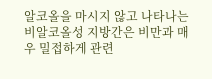알코올을 마시지 않고 나타나는 비알코올성 지방간은 비만과 매우 밀접하게 관련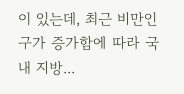이 있는데, 최근 비만인구가 증가함에 따라 국내 지방...